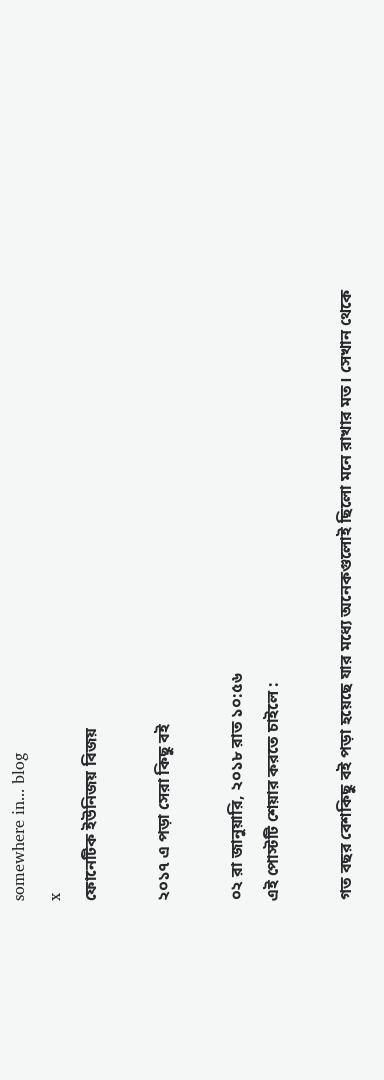somewhere in... blog
x
ফোনেটিক ইউনিজয় বিজয়

২০১৭ এ পড়া সেরা কিছু বই

০২ রা জানুয়ারি, ২০১৮ রাত ১০:৫৬
এই পোস্টটি শেয়ার করতে চাইলে :

গত বছর বেশকিছু বই পড়া হয়েছে যার মধ্যে অনেকগুলোই ছিলো মনে রাখার মত। সেখান থেকে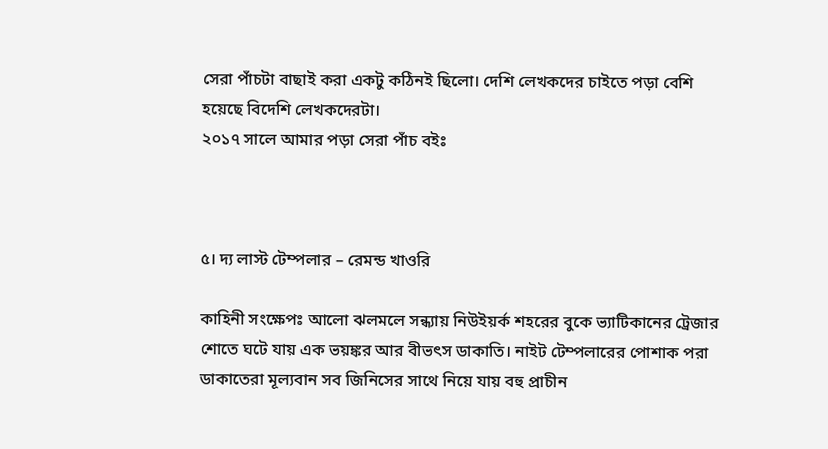সেরা পাঁচটা বাছাই করা একটু কঠিনই ছিলো। দেশি লেখকদের চাইতে পড়া বেশি হয়েছে বিদেশি লেখকদেরটা।
২০১৭ সালে আমার পড়া সেরা পাঁচ বইঃ



৫। দ্য লাস্ট টেম্পলার – রেমন্ড খাওরি

কাহিনী সংক্ষেপঃ আলো ঝলমলে সন্ধ্যায় নিউইয়র্ক শহরের বুকে ভ্যাটিকানের ট্রেজার শোতে ঘটে যায় এক ভয়ঙ্কর আর বীভৎস ডাকাতি। নাইট টেম্পলারের পোশাক পরা ডাকাতেরা মূল্যবান সব জিনিসের সাথে নিয়ে যায় বহু প্রাচীন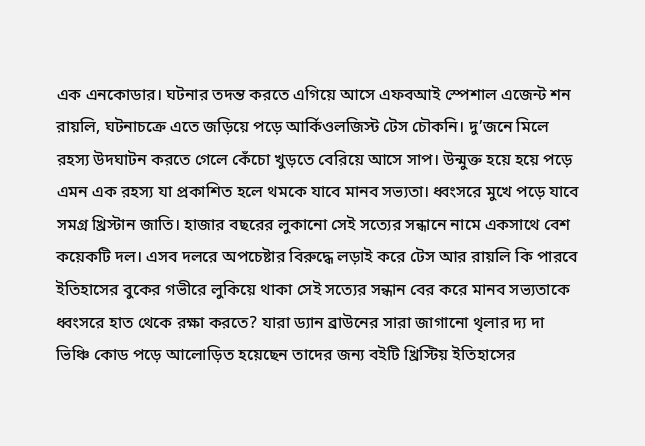এক এনকোডার। ঘটনার তদন্ত করতে এগিয়ে আসে এফবআই স্পেশাল এজেন্ট শন রায়লি, ঘটনাচক্রে এতে জড়িয়ে পড়ে আর্কিওলজিস্ট টেস চৌকনি। দু’জনে মিলে রহস্য উদঘাটন করতে গেলে কেঁচো খুড়তে বেরিয়ে আসে সাপ। উন্মুক্ত হয়ে হয়ে পড়ে এমন এক রহস্য যা প্রকাশিত হলে থমকে যাবে মানব সভ্যতা। ধ্বংসরে মুখে পড়ে যাবে সমগ্র খ্রিস্টান জাতি। হাজার বছরের লুকানো সেই সত্যের সন্ধানে নামে একসাথে বেশ কয়েকটি দল। এসব দলরে অপচেষ্টার বিরুদ্ধে লড়াই করে টেস আর রায়লি কি পারবে ইতিহাসের বুকের গভীরে লুকিয়ে থাকা সেই সত্যের সন্ধান বের করে মানব সভ্যতাকে ধ্বংসরে হাত থেকে রক্ষা করতে? যারা ড্যান ব্রাউনের সারা জাগানো থৃলার দ্য দা ভিঞ্চি কোড পড়ে আলোড়িত হয়েছেন তাদের জন্য বইটি খ্রিস্টিয় ইতিহাসের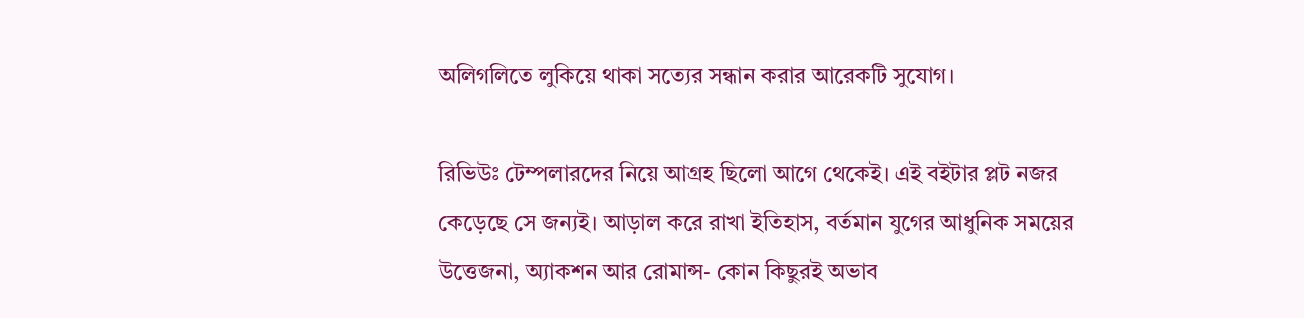অলিগলিতে লুকিয়ে থাকা সত্যের সন্ধান করার আরেকটি সুযোগ।

রিভিউঃ টেম্পলারদের নিয়ে আগ্রহ ছিলো আগে থেকেই। এই বইটার প্লট নজর কেড়েছে সে জন্যই। আড়াল করে রাখা ইতিহাস, বর্তমান যুগের আধুনিক সময়ের উত্তেজনা, অ্যাকশন আর রোমান্স- কোন কিছুরই অভাব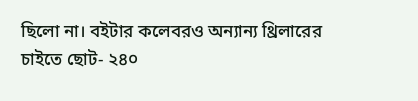ছিলো না। বইটার কলেবরও অন্যান্য থ্রিলারের চাইতে ছোট- ২৪০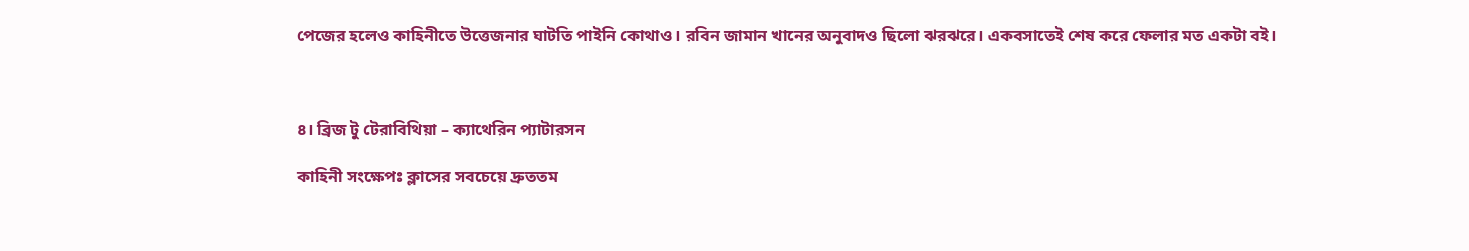পেজের হলেও কাহিনীতে উত্তেজনার ঘাটতি পাইনি কোথাও। রবিন জামান খানের অনুবাদও ছিলো ঝরঝরে। একবসাতেই শেষ করে ফেলার মত একটা বই।



৪। ব্রিজ টু টেরাবিথিয়া – ক্যাথেরিন প্যাটারসন

কাহিনী সংক্ষেপঃ ক্লাসের সবচেয়ে দ্রুততম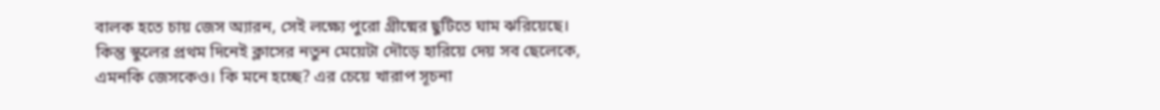বালক হতে চায় জেস অ্যারন, সেই লক্ষ্যে পুরো গ্রীষ্মের ছুটিতে ঘাম ঝরিয়েছে। কিন্তু স্কুলের প্রথম দিনেই ক্লাসের নতুন মেয়েটা দৌড়ে হারিয়ে দেয় সব ছেলেকে, এমনকি জেসকেও। কি মনে হচ্ছে? এর চেয়ে খারাপ সূচনা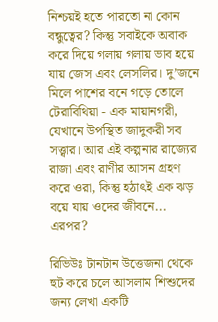নিশ্চয়ই হতে পারতো না কোন বন্ধুত্বের? কিন্তু সবাইকে অবাক করে দিয়ে গলায় গলায় ভাব হয়ে যায় জেস এবং লেসলির। দু’জনে মিলে পাশের বনে গড়ে তোলে টেরাবিথিয়া - এক মায়ানগরী, যেখানে উপস্থিত জাদুকরী সব সত্ত্বার। আর এই কল্পনার রাজ্যের রাজা এবং রাণীর আসন গ্রহণ করে ওরা, কিন্তু হঠাৎই এক ঝড় বয়ে যায় ওদের জীবনে... এরপর?

রিভিউঃ টানটান উত্তেজনা থেকে হুট করে চলে আসলাম শিশুদের জন্য লেখা একটি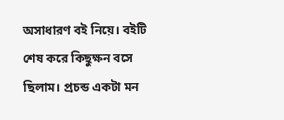অসাধারণ বই নিয়ে। বইটি শেষ করে কিছুক্ষন বসে ছিলাম। প্রচন্ড একটা মন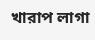খারাপ লাগা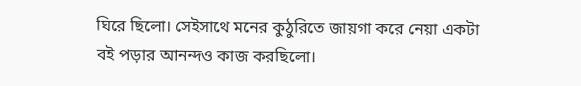ঘিরে ছিলো। সেইসাথে মনের কুঠুরিতে জায়গা করে নেয়া একটা বই পড়ার আনন্দও কাজ করছিলো।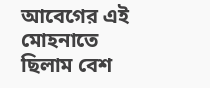আবেগের এই মোহনাতে ছিলাম বেশ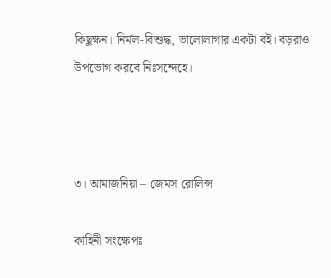কিছুক্ষন। নির্মল-বিশুদ্ধ, ভালোলাগার একটা বই। বড়রাও উপভোগ করবে নিঃসন্দেহে।



৩। আমাজনিয়া – জেমস রোলিন্স

কাহিনী সংক্ষেপঃ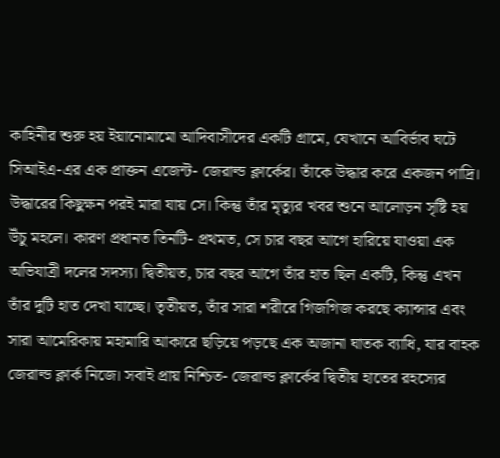কাহিনীর শুরু হয় ইয়ানোমামো আদিবাসীদের একটি গ্রামে, যেখানে আবির্ভাব ঘটে সিআইএ-এর এক প্রাক্তন এজেন্ট- জেরাল্ড ক্লার্কের। তাঁকে উদ্ধার করে একজন পাদ্রি। উদ্ধারের কিছুক্ষন পরই মারা যায় সে। কিন্তু তাঁর মৃত্যুর খবর শুনে আলোড়ন সৃষ্টি হয় উঁচু মহলে। কারণ প্রধানত তিনটি- প্রথমত, সে চার বছর আগে হারিয়ে যাওয়া এক অভিযাত্রী দলের সদস্য। দ্বিতীয়ত, চার বছর আগে তাঁর হাত ছিল একটি, কিন্তু এখন তাঁর দুটি হাত দেখা যাচ্ছে। তৃতীয়ত, তাঁর সারা শরীরে গিজগিজ করছে ক্যান্সার এবং সারা আমেরিকায় মহামারি আকারে ছড়িয়ে পড়ছে এক অজানা ঘাতক ব্যাধি, যার বাহক জেরাল্ড ক্লার্ক নিজে। সবাই প্রায় নিশ্চিত- জেরাল্ড ক্লার্কের দ্বিতীয় হাতের রহস্যের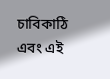চাবিকাঠি এবং এই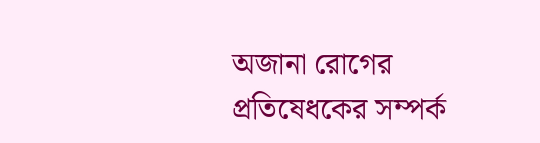অজানা রোগের প্রতিষেধকের সম্পর্ক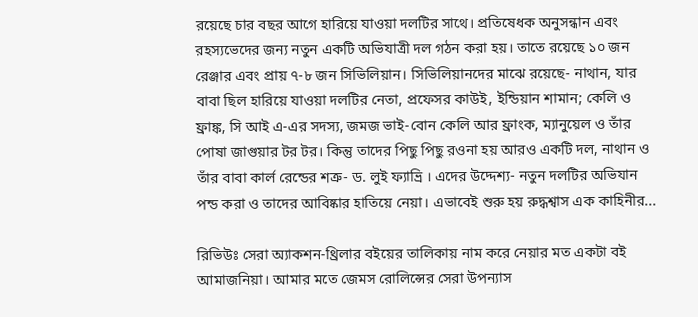রয়েছে চার বছর আগে হারিয়ে যাওয়া দলটির সাথে। প্রতিষেধক অনুসন্ধান এবং রহস্যভেদের জন্য নতুন একটি অভিযাত্রী দল গঠন করা হয়। তাতে রয়েছে ১০ জন রেঞ্জার এবং প্রায় ৭-৮ জন সিভিলিয়ান। সিভিলিয়ানদের মাঝে রয়েছে- নাথান, যার বাবা ছিল হারিয়ে যাওয়া দলটির নেতা, প্রফেসর কাউই, ইন্ডিয়ান শামান; কেলি ও ফ্রাঙ্ক, সি আই এ-এর সদস্য, জমজ ভাই-বোন কেলি আর ফ্রাংক, ম্যানুয়েল ও তাঁর পোষা জাগুয়ার টর টর। কিন্তু তাদের পিছু পিছু রওনা হয় আরও একটি দল, নাথান ও তাঁর বাবা কার্ল রেন্ডের শত্রু- ড. লুই ফ্যাভ্রি । এদের উদ্দেশ্য- নতুন দলটির অভিযান পন্ড করা ও তাদের আবিষ্কার হাতিয়ে নেয়া। এভাবেই শুরু হয় রুদ্ধশ্বাস এক কাহিনীর...

রিভিউঃ সেরা অ্যাকশন-থ্রিলার বইয়ের তালিকায় নাম করে নেয়ার মত একটা বই আমাজনিয়া। আমার মতে জেমস রোলিন্সের সেরা উপন্যাস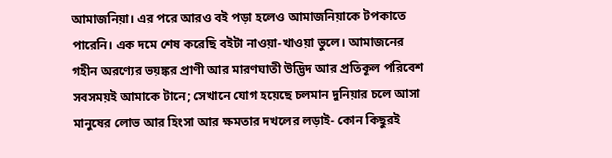আমাজনিয়া। এর পরে আরও বই পড়া হলেও আমাজনিয়াকে টপকাতে পারেনি। এক দমে শেষ করেছি বইটা নাওয়া-খাওয়া ভুলে। আমাজনের গহীন অরণ্যের ভয়ঙ্কর প্রাণী আর মারণঘাতী উদ্ভিদ আর প্রতিকূল পরিবেশ সবসময়ই আমাকে টানে; সেখানে যোগ হয়েছে চলমান দুনিয়ার চলে আসা মানুষের লোভ আর হিংসা আর ক্ষমতার দখলের লড়াই- কোন কিছুরই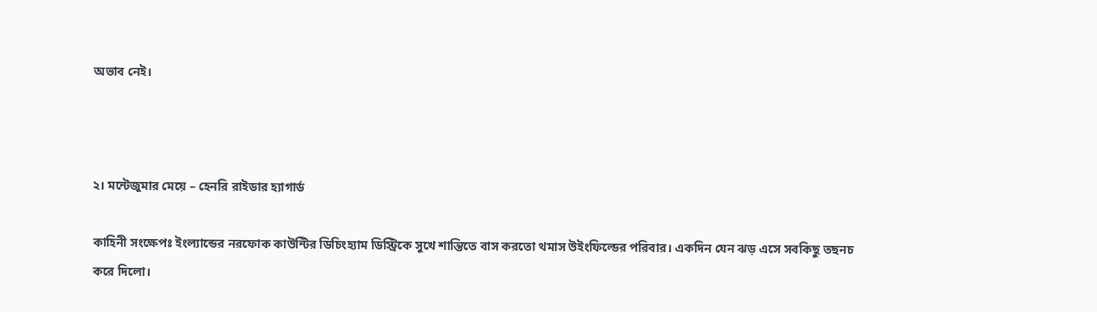অভাব নেই।



২। মন্টেজুমার মেয়ে – হেনরি রাইডার হ্যাগার্ড

কাহিনী সংক্ষেপঃ ইংল্যান্ডের নরফোক কাউন্টির ডিচিংহ্যাম ডিস্ট্রিকে সুখে শান্তিতে বাস করতো থমাস উইংফিল্ডের পরিবার। একদিন যেন ঝড় এসে সবকিছু তছনচ করে দিলো।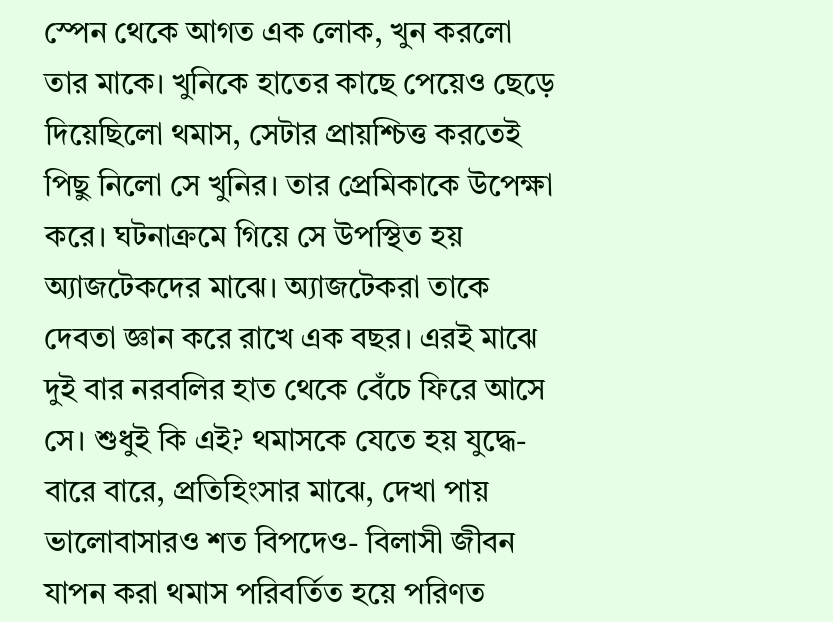স্পেন থেকে আগত এক লোক, খুন করলো তার মাকে। খুনিকে হাতের কাছে পেয়েও ছেড়ে দিয়েছিলো থমাস, সেটার প্রায়শ্চিত্ত করতেই পিছু নিলো সে খুনির। তার প্রেমিকাকে উপেক্ষা করে। ঘটনাক্রমে গিয়ে সে উপস্থিত হয় অ্যাজটেকদের মাঝে। অ্যাজটেকরা তাকে দেবতা জ্ঞান করে রাখে এক বছর। এরই মাঝে দুই বার নরবলির হাত থেকে বেঁচে ফিরে আসে সে। শুধুই কি এই? থমাসকে যেতে হয় যুদ্ধে-বারে বারে, প্রতিহিংসার মাঝে, দেখা পায় ভালোবাসারও শত বিপদেও- বিলাসী জীবন যাপন করা থমাস পরিবর্তিত হয়ে পরিণত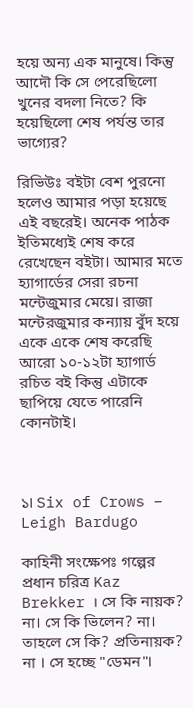হয়ে অন্য এক মানুষে। কিন্তু আদৌ কি সে পেরেছিলো খুনের বদলা নিতে? কি হয়েছিলো শেষ পর্যন্ত তার ভাগ্যের?

রিভিউঃ বইটা বেশ পুরনো হলেও আমার পড়া হয়েছে এই বছরেই। অনেক পাঠক ইতিমধ্যেই শেষ করে রেখেছেন বইটা। আমার মতে হ্যাগার্ডের সেরা রচনা মন্টেজুমার মেয়ে। রাজা মন্টেরজুমার কন্যায় বুঁদ হয়ে একে একে শেষ করেছি আরো ১০-১২টা হ্যাগার্ড রচিত বই কিন্তু এটাকে ছাপিয়ে যেতে পারেনি কোনটাই।



১। Six of Crows – Leigh Bardugo

কাহিনী সংক্ষেপঃ গল্পের প্রধান চরিত্র Kaz Brekker । সে কি নায়ক? না। সে কি ভিলেন? না। তাহলে সে কি? প্রতিনায়ক? না । সে হচ্ছে "ডেমন"।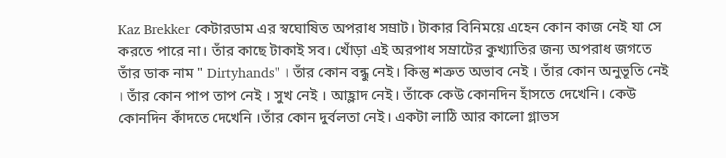Kaz Brekker কেটারডাম এর স্বঘোষিত অপরাধ সম্রাট। টাকার বিনিময়ে এহেন কোন কাজ নেই যা সে করতে পারে না। তাঁর কাছে টাকাই সব। খোঁড়া এই অরপাধ সম্রাটের কুখ্যাতির জন্য অপরাধ জগতে তাঁর ডাক নাম " Dirtyhands" । তাঁর কোন বন্ধু নেই। কিন্তু শত্রুত অভাব নেই । তাঁর কোন অনুভূতি নেই । তাঁর কোন পাপ তাপ নেই । সুখ নেই । আহ্লাদ নেই। তাঁকে কেউ কোনদিন হাঁসতে দেখেনি। কেউ কোনদিন কাঁদতে দেখেনি ।তাঁর কোন দুর্বলতা নেই। একটা লাঠি আর কালো গ্লাভস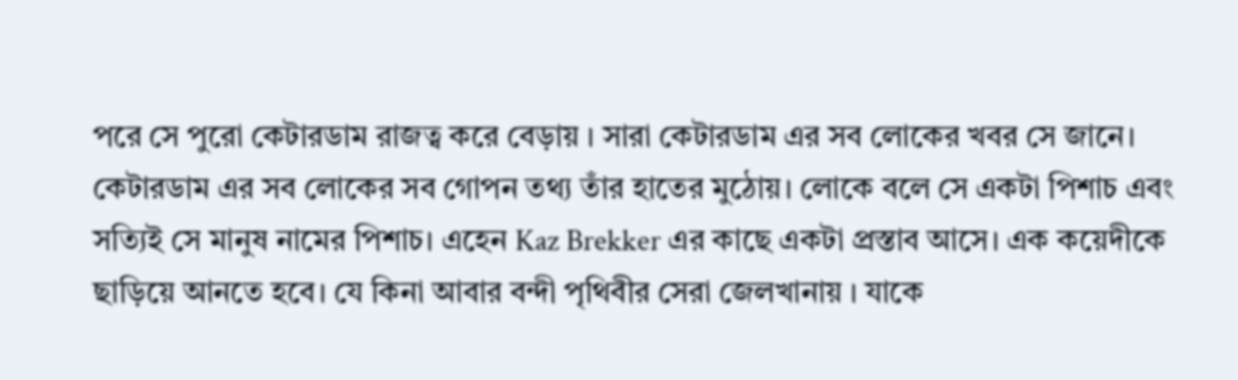পরে সে পুরো কেটারডাম রাজত্ব করে বেড়ায় । সারা কেটারডাম এর সব লোকের খবর সে জানে। কেটারডাম এর সব লোকের সব গোপন তথ্য তাঁর হাতের মুঠোয়। লোকে বলে সে একটা পিশাচ এবং সত্যিই সে মানুষ নামের পিশাচ। এহেন Kaz Brekker এর কাছে একটা প্রস্তাব আসে। এক কয়েদীকে ছাড়িয়ে আনতে হবে। যে কিনা আবার বন্দী পৃথিবীর সেরা জেলখানায় । যাকে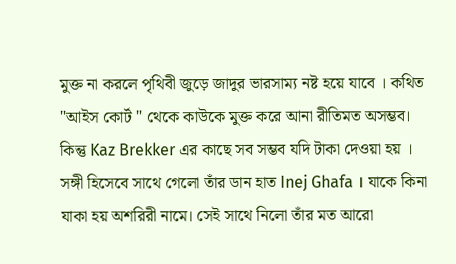মুক্ত না করলে পৃথিবী জুড়ে জাদুর ভারসাম্য নষ্ট হয়ে যাবে । কথিত "আইস কোর্ট " থেকে কাউকে মুক্ত করে আনা রীতিমত অসম্ভব। কিন্তু Kaz Brekker এর কাছে সব সম্ভব যদি টাকা দেওয়া হয় । সঙ্গী হিসেবে সাথে গেলো তাঁর ডান হাত Inej Ghafa । যাকে কিনা যাকা হয় অশরিরী নামে। সেই সাথে নিলো তাঁর মত আরো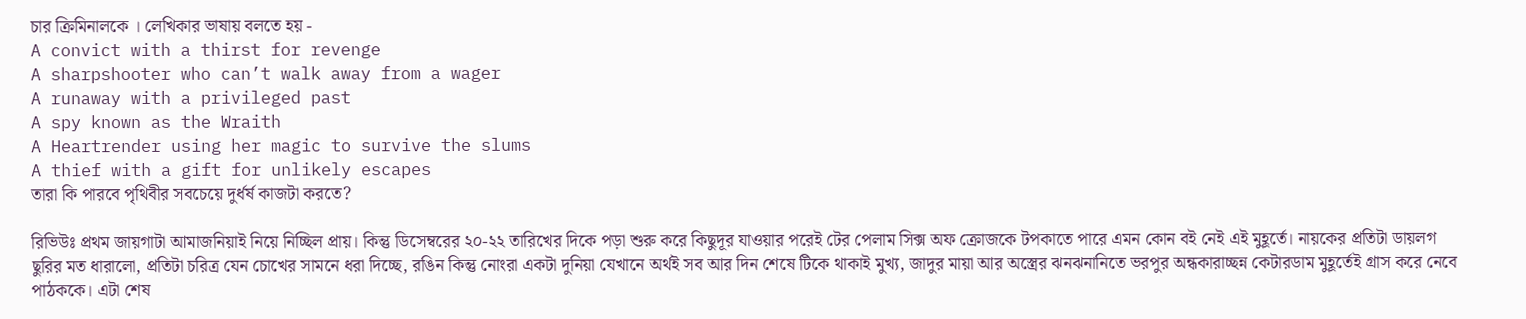চার ক্রিমিনালকে । লেখিকার ভাষায় বলতে হয় -
A convict with a thirst for revenge
A sharpshooter who can’t walk away from a wager
A runaway with a privileged past
A spy known as the Wraith
A Heartrender using her magic to survive the slums
A thief with a gift for unlikely escapes
তারা কি পারবে পৃথিবীর সবচেয়ে দুর্ধর্ষ কাজটা করতে?

রিভিউঃ প্রথম জায়গাটা আমাজনিয়াই নিয়ে নিচ্ছিল প্রায়। কিন্তু ডিসেম্বরের ২০-২২ তারিখের দিকে পড়া শুরু করে কিছুদূর যাওয়ার পরেই টের পেলাম সিক্স অফ ক্রোজকে টপকাতে পারে এমন কোন বই নেই এই মুহূর্তে। নায়কের প্রতিটা ডায়লগ ছুরির মত ধারালো, প্রতিটা চরিত্র যেন চোখের সামনে ধরা দিচ্ছে, রঙিন কিন্তু নোংরা একটা দুনিয়া যেখানে অর্থই সব আর দিন শেষে টিকে থাকাই মুখ্য, জাদুর মায়া আর অস্ত্রের ঝনঝনানিতে ভরপুর অন্ধকারাচ্ছন্ন কেটারডাম মুহূর্তেই গ্রাস করে নেবে পাঠককে। এটা শেষ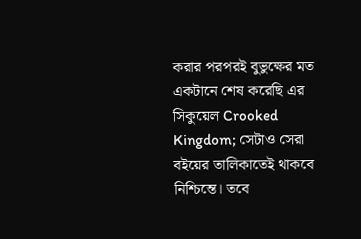করার পরপরই বুভুক্ষের মত একটানে শেষ করেছি এর সিকুয়েল Crooked Kingdom; সেটাও সেরা বইয়ের তালিকাতেই থাকবে নিশ্চিন্তে। তবে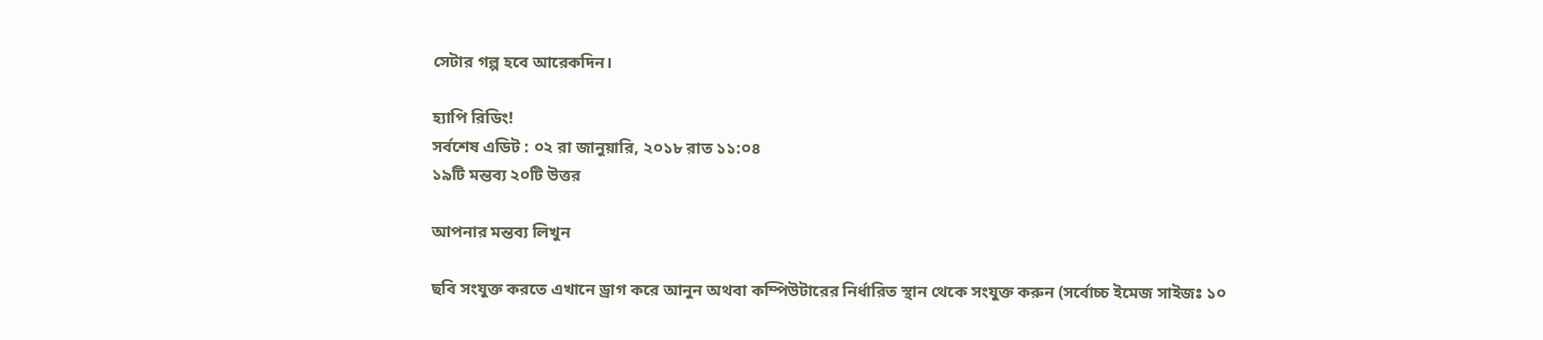সেটার গল্প হবে আরেকদিন।

হ্যাপি রিডিং!
সর্বশেষ এডিট : ০২ রা জানুয়ারি, ২০১৮ রাত ১১:০৪
১৯টি মন্তব্য ২০টি উত্তর

আপনার মন্তব্য লিখুন

ছবি সংযুক্ত করতে এখানে ড্রাগ করে আনুন অথবা কম্পিউটারের নির্ধারিত স্থান থেকে সংযুক্ত করুন (সর্বোচ্চ ইমেজ সাইজঃ ১০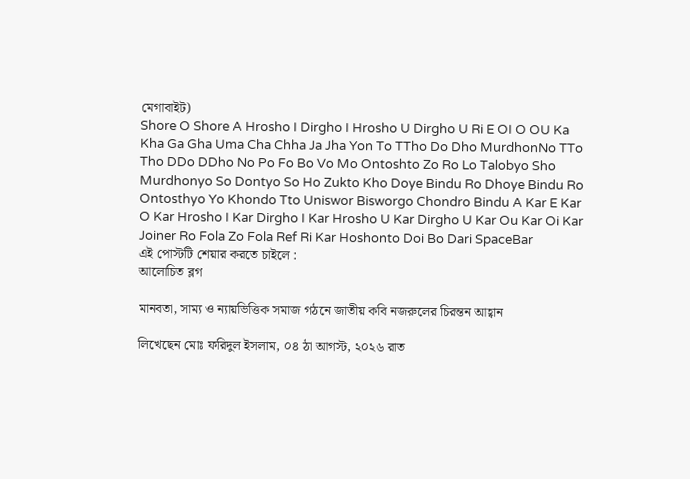মেগাবাইট)
Shore O Shore A Hrosho I Dirgho I Hrosho U Dirgho U Ri E OI O OU Ka Kha Ga Gha Uma Cha Chha Ja Jha Yon To TTho Do Dho MurdhonNo TTo Tho DDo DDho No Po Fo Bo Vo Mo Ontoshto Zo Ro Lo Talobyo Sho Murdhonyo So Dontyo So Ho Zukto Kho Doye Bindu Ro Dhoye Bindu Ro Ontosthyo Yo Khondo Tto Uniswor Bisworgo Chondro Bindu A Kar E Kar O Kar Hrosho I Kar Dirgho I Kar Hrosho U Kar Dirgho U Kar Ou Kar Oi Kar Joiner Ro Fola Zo Fola Ref Ri Kar Hoshonto Doi Bo Dari SpaceBar
এই পোস্টটি শেয়ার করতে চাইলে :
আলোচিত ব্লগ

মানবতা, সাম্য ও ন্যায়ভিত্তিক সমাজ গঠনে জাতীয় কবি নজরুলের চিরন্তন আহ্বান

লিখেছেন মোঃ ফরিদুল ইসলাম, ০৪ ঠা আগস্ট, ২০২৬ রাত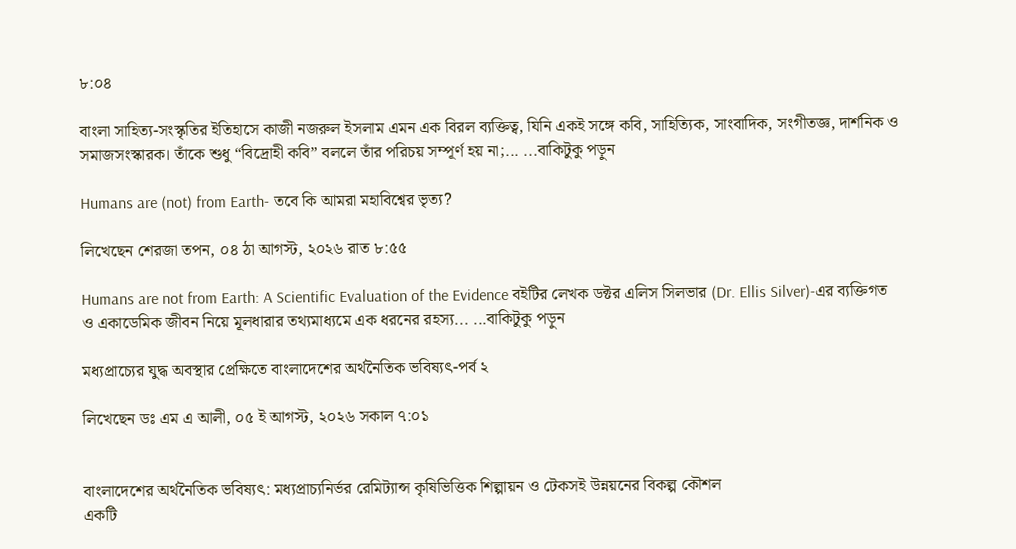৮:০৪

বাংলা সাহিত্য-সংস্কৃতির ইতিহাসে কাজী নজরুল ইসলাম এমন এক বিরল ব্যক্তিত্ব, যিনি একই সঙ্গে কবি, সাহিত্যিক, সাংবাদিক, সংগীতজ্ঞ, দার্শনিক ও সমাজসংস্কারক। তাঁকে শুধু “বিদ্রোহী কবি” বললে তাঁর পরিচয় সম্পূর্ণ হয় না;... ...বাকিটুকু পড়ুন

Humans are (not) from Earth- তবে কি আমরা মহাবিশ্বের ভৃত্য?

লিখেছেন শেরজা তপন, ০৪ ঠা আগস্ট, ২০২৬ রাত ৮:৫৫

Humans are not from Earth: A Scientific Evaluation of the Evidence বইটির লেখক ডক্টর এলিস সিলভার (Dr. Ellis Silver)-এর ব্যক্তিগত ও একাডেমিক জীবন নিয়ে মূলধারার তথ্যমাধ্যমে এক ধরনের রহস্য... ...বাকিটুকু পড়ুন

মধ্যপ্রাচ্যের যুদ্ধ অবস্থার প্রেক্ষিতে বাংলাদেশের অর্থনৈতিক ভবিষ্যৎ-পর্ব ২

লিখেছেন ডঃ এম এ আলী, ০৫ ই আগস্ট, ২০২৬ সকাল ৭:০১


বাংলাদেশের অর্থনৈতিক ভবিষ্যৎ: মধ্যপ্রাচ্যনির্ভর রেমিট্যান্স কৃষিভিত্তিক শিল্পায়ন ও টেকসই উন্নয়নের বিকল্প কৌশল
একটি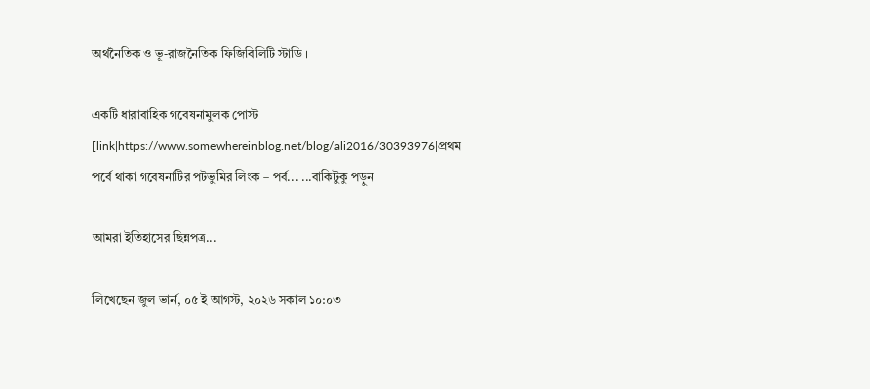অর্থনৈতিক ও ভূ-রাজনৈতিক ফিজিবিলিটি স্টাডি ।

একটি ধারাবাহিক গবেষনামুলক পোস্ট
[link|https://www.somewhereinblog.net/blog/ali2016/30393976|প্রথম পর্বে থাকা গবেষনাটির পটভুমির লিংক – পর্ব... ...বাকিটুকু পড়ুন

আমরা ইতিহাসের ছিন্নপত্র...

লিখেছেন জুল ভার্ন, ০৫ ই আগস্ট, ২০২৬ সকাল ১০:০৩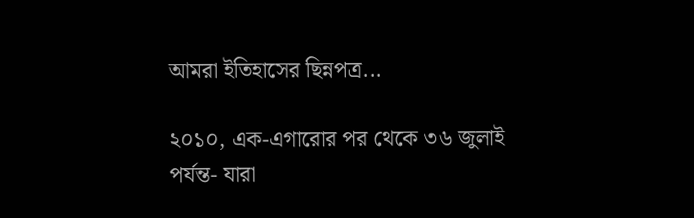আমরা ইতিহাসের ছিন্নপত্র...

২০১০, এক-এগারোর পর থেকে ৩৬ জুলাই পর্যন্ত- যারা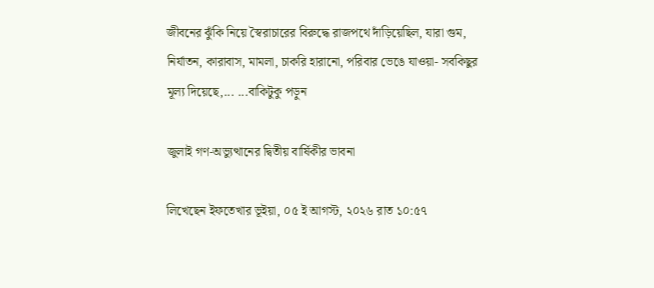জীবনের ঝুঁকি নিয়ে স্বৈরাচারের বিরুদ্ধে রাজপথে দাঁড়িয়েছিল, যারা গুম, নির্যাতন, কারাবাস, মামলা, চাকরি হারানো, পরিবার ভেঙে যাওয়া- সবকিছুর মূল্য দিয়েছে,... ...বাকিটুকু পড়ুন

জুলাই গণ-অভ্যুত্থানের দ্বিতীয় বার্ষিকীর ভাবনা

লিখেছেন ইফতেখার ভূইয়া, ০৫ ই আগস্ট, ২০২৬ রাত ১০:৫৭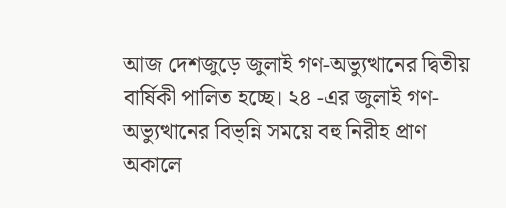আজ দেশজুড়ে জুলাই গণ-অভ্যুত্থানের দ্বিতীয় বার্ষিকী পালিত হচ্ছে। ২৪ -এর জুলাই গণ-অভ্যুত্থানের বিভ্ন্নি সময়ে বহু নিরীহ প্রাণ অকালে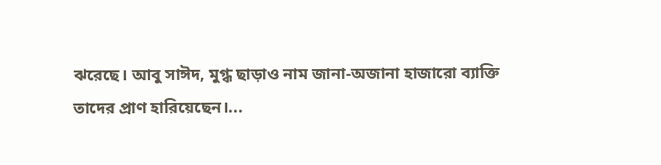ঝরেছে। আবু সাঈদ, মুগ্ধ ছাড়াও নাম জানা-অজানা হাজারো ব্যাক্তি তাদের প্রাণ হারিয়েছেন।...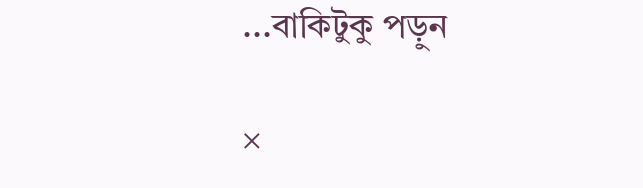...বাকিটুকু পড়ুন

×